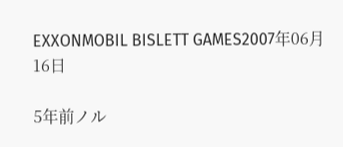EXXONMOBIL BISLETT GAMES2007年06月16日

5年前ノル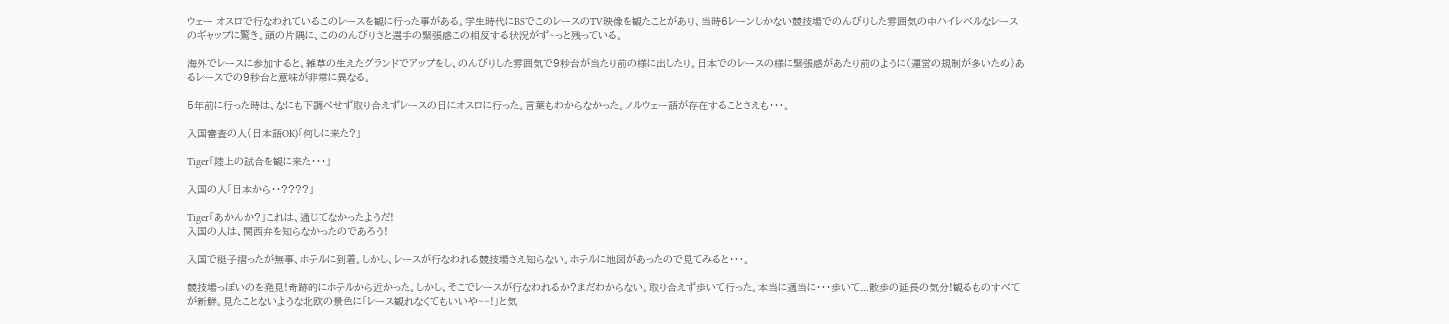ウェー オスロで行なわれているこのレースを観に行った事がある。学生時代にBSでこのレースのTV映像を観たことがあり、当時6レーンしかない競技場でのんびりした雰囲気の中ハイレベルなレースのギャップに驚き。頭の片隅に、こののんびりさと選手の緊張感この相反する状況がず~っと残っている。

海外でレースに参加すると、雑草の生えたグランドでアップをし、のんびりした雰囲気で9秒台が当たり前の様に出したり。日本でのレースの様に緊張感があたり前のように(運営の規制が多いため)あるレースでの9秒台と意味が非常に異なる。

5年前に行った時は、なにも下調べせず取り合えずレースの日にオスロに行った。言葉もわからなかった。ノルウェー語が存在することさえも・・・。

入国審査の人(日本語OK)「何しに来た?」

Tiger「陸上の試合を観に来た・・・」

入国の人「日本から・・????」

Tiger「あかんか?」これは、通じてなかったようだ!
入国の人は、関西弁を知らなかったのであろう!

入国で梃子摺ったが無事、ホテルに到着。しかし、レースが行なわれる競技場さえ知らない。ホテルに地図があったので見てみると・・・。

競技場っぽいのを発見!奇跡的にホテルから近かった。しかし、そこでレースが行なわれるか?まだわからない。取り合えず歩いて行った。本当に適当に・・・歩いて...散歩の延長の気分!観るものすべてが新鮮。見たことないような北欧の景色に「レース観れなくてもいいや~~!」と気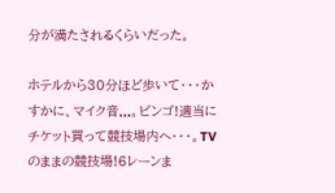分が満たされるくらいだった。

ホテルから30分ほど歩いて・・・かすかに、マイク音...。ビンゴ!適当にチケット買って競技場内へ・・・。TVのままの競技場!6レーンま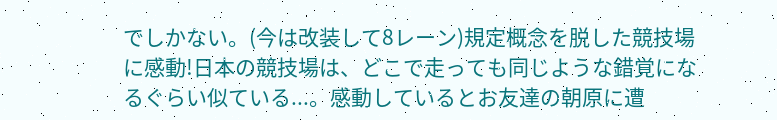でしかない。(今は改装して8レーン)規定概念を脱した競技場に感動!日本の競技場は、どこで走っても同じような錯覚になるぐらい似ている...。感動しているとお友達の朝原に遭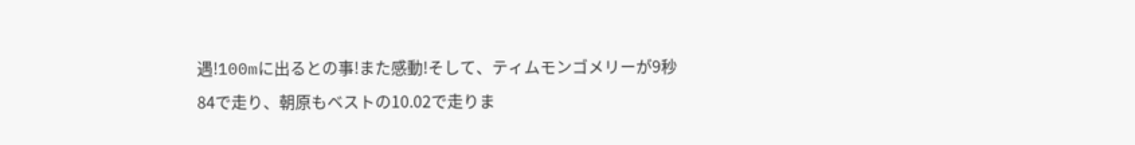遇!100mに出るとの事!また感動!そして、ティムモンゴメリーが9秒84で走り、朝原もベストの10.02で走りま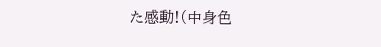た感動!(中身色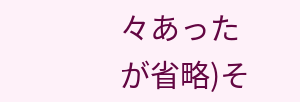々あったが省略)そ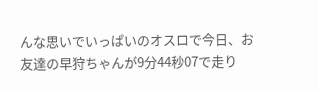んな思いでいっぱいのオスロで今日、お友達の早狩ちゃんが9分44秒07で走り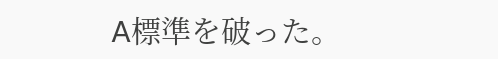A標準を破った。